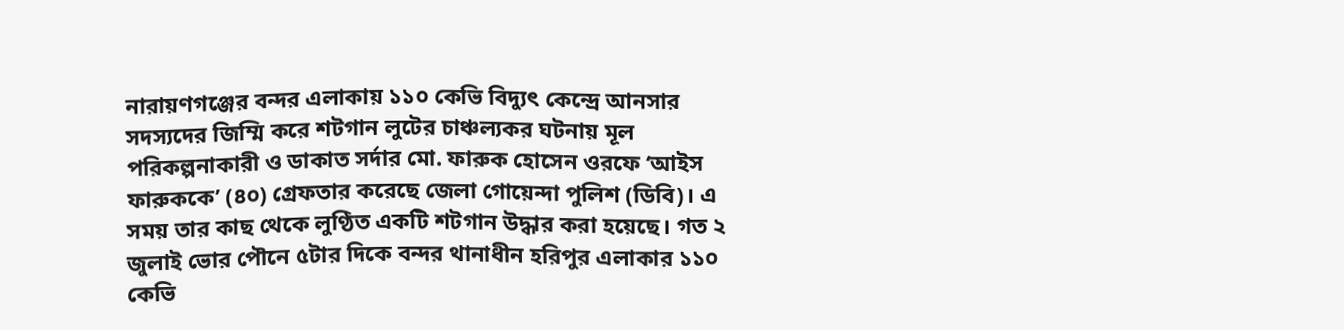নারায়ণগঞ্জের বন্দর এলাকায় ১১০ কেভি বিদ্যুৎ কেন্দ্রে আনসার সদস্যদের জিম্মি করে শটগান লুটের চাঞ্চল্যকর ঘটনায় মূল পরিকল্পনাকারী ও ডাকাত সর্দার মো. ফারুক হোসেন ওরফে ‘আইস ফারুককে’ (৪০) গ্রেফতার করেছে জেলা গোয়েন্দা পুলিশ (ডিবি)। এ সময় তার কাছ থেকে লুণ্ঠিত একটি শটগান উদ্ধার করা হয়েছে। গত ২ জুলাই ভোর পৌনে ৫টার দিকে বন্দর থানাধীন হরিপুর এলাকার ১১০ কেভি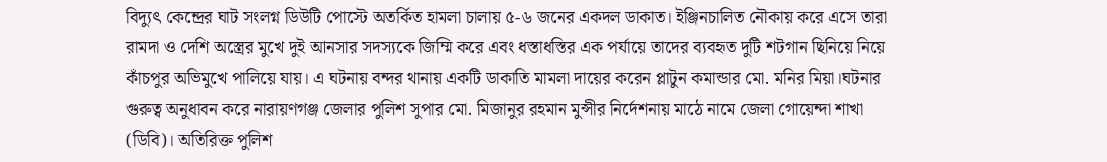বিদ্যুৎ কেন্দ্রের ঘাট সংলগ্ন ডিউটি পোস্টে অতর্কিত হামলা চালায় ৫-৬ জনের একদল ডাকাত। ইঞ্জিনচালিত নৌকায় করে এসে তারা রামদা ও দেশি অস্ত্রের মুখে দুই আনসার সদস্যকে জিম্মি করে এবং ধস্তাধস্তির এক পর্যায়ে তাদের ব্যবহৃত দুটি শটগান ছিনিয়ে নিয়ে কাঁচপুর অভিমুখে পালিয়ে যায়। এ ঘটনায় বন্দর থানায় একটি ডাকাতি মামলা দায়ের করেন প্লাটুন কমান্ডার মো. মনির মিয়া।ঘটনার গুরুত্ব অনুধাবন করে নারায়ণগঞ্জ জেলার পুলিশ সুপার মো. মিজানুর রহমান মুন্সীর নির্দেশনায় মাঠে নামে জেলা গোয়েন্দা শাখা (ডিবি)। অতিরিক্ত পুলিশ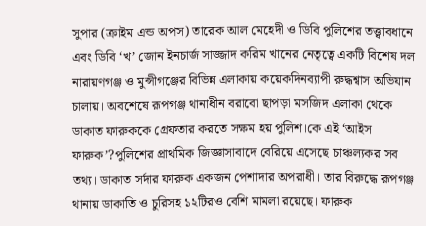সুপার (ক্রাইম এন্ড অপস) তারেক আল মেহেদী ও ডিবি পুলিশের তত্ত্বাবধানে এবং ডিবি ‘খ’ জোন ইনচার্জ সাজ্জাদ করিম খানের নেতৃত্বে একটি বিশেষ দল নারায়ণগঞ্জ ও মুন্সীগঞ্জের বিভিন্ন এলাকায় কয়েকদিনব্যাপী রুদ্ধশ্বাস অভিযান চালায়। অবশেষে রূপগঞ্জ থানাধীন বরাবো ছাপড়া মসজিদ এলাকা থেকে ডাকাত ফারুককে গ্রেফতার করতে সক্ষম হয় পুলিশ।কে এই ‘আইস ফারুক’?পুলিশের প্রাথমিক জিজ্ঞাসাবাদে বেরিয়ে এসেছে চাঞ্চল্যকর সব তথ্য। ডাকাত সর্দার ফারুক একজন পেশাদার অপরাধী। তার বিরুদ্ধে রূপগঞ্জ থানায় ডাকাতি ও চুরিসহ ১২টিরও বেশি মামলা রয়েছে। ফারুক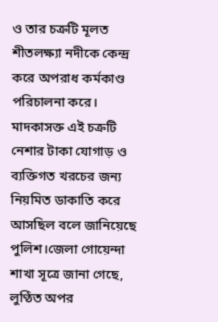ও তার চক্রটি মূলত শীতলক্ষ্যা নদীকে কেন্দ্র করে অপরাধ কর্মকাণ্ড পরিচালনা করে। মাদকাসক্ত এই চক্রটি নেশার টাকা যোগাড় ও ব্যক্তিগত খরচের জন্য নিয়মিত ডাকাতি করে আসছিল বলে জানিয়েছে পুলিশ।জেলা গোয়েন্দা শাখা সূত্রে জানা গেছে, লুণ্ঠিত অপর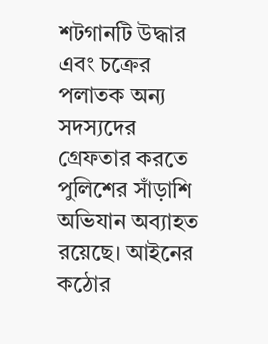শটগানটি উদ্ধার এবং চক্রের পলাতক অন্য সদস্যদের গ্রেফতার করতে পুলিশের সাঁড়াশি অভিযান অব্যাহত রয়েছে। আইনের কঠোর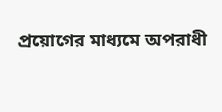প্রয়োগের মাধ্যমে অপরাধী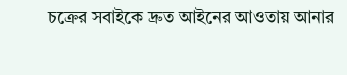চক্রের সবাইকে দ্রুত আইনের আওতায় আনার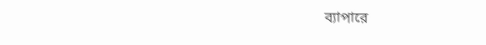ব্যাপারে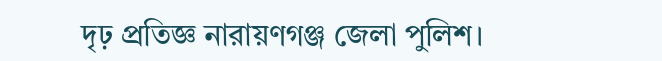দৃঢ় প্রতিজ্ঞ নারায়ণগঞ্জ জেলা পুলিশ।